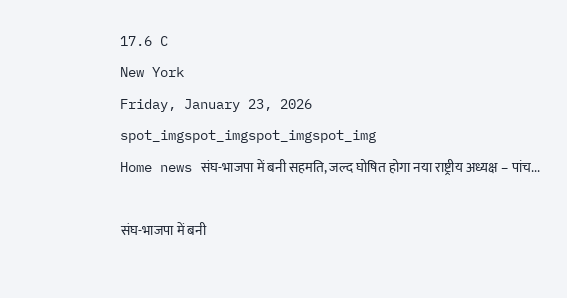17.6 C
New York
Friday, January 23, 2026
spot_imgspot_imgspot_imgspot_img
Home news संघ-भाजपा में बनी सहमति, जल्द घोषित होगा नया राष्ट्रीय अध्यक्ष – पांच...

संघ-भाजपा में बनी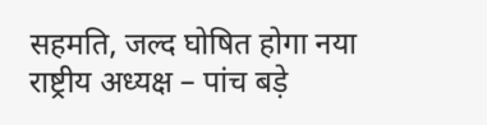सहमति, जल्द घोषित होगा नया राष्ट्रीय अध्यक्ष – पांच बड़े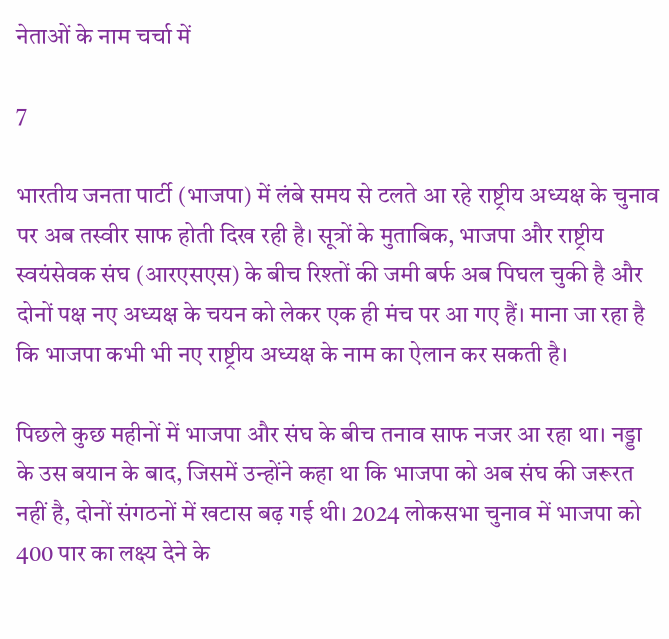नेताओं के नाम चर्चा में

7

भारतीय जनता पार्टी (भाजपा) में लंबे समय से टलते आ रहे राष्ट्रीय अध्यक्ष के चुनाव पर अब तस्वीर साफ होती दिख रही है। सूत्रों के मुताबिक, भाजपा और राष्ट्रीय स्वयंसेवक संघ (आरएसएस) के बीच रिश्तों की जमी बर्फ अब पिघल चुकी है और दोनों पक्ष नए अध्यक्ष के चयन को लेकर एक ही मंच पर आ गए हैं। माना जा रहा है कि भाजपा कभी भी नए राष्ट्रीय अध्यक्ष के नाम का ऐलान कर सकती है।

पिछले कुछ महीनों में भाजपा और संघ के बीच तनाव साफ नजर आ रहा था। नड्डा के उस बयान के बाद, जिसमें उन्होंने कहा था कि भाजपा को अब संघ की जरूरत नहीं है, दोनों संगठनों में खटास बढ़ गई थी। 2024 लोकसभा चुनाव में भाजपा को 400 पार का लक्ष्य देने के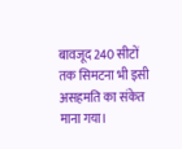बावजूद 240 सीटों तक सिमटना भी इसी असहमति का संकेत माना गया।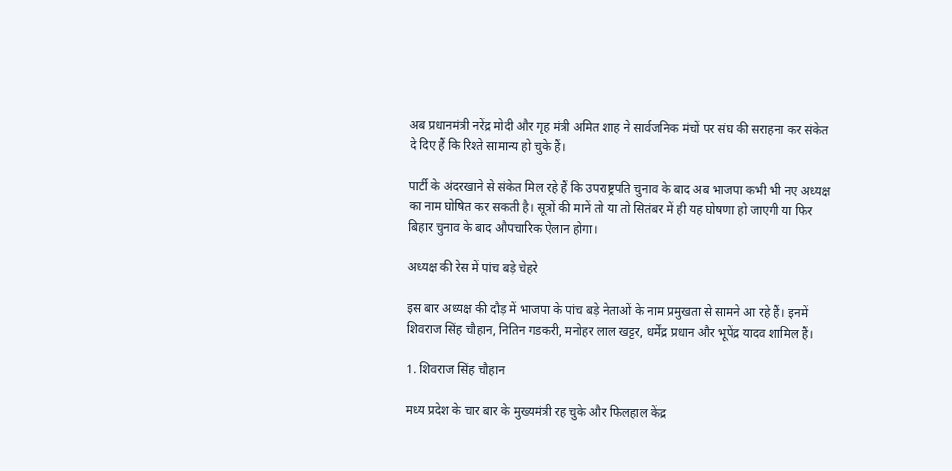अब प्रधानमंत्री नरेंद्र मोदी और गृह मंत्री अमित शाह ने सार्वजनिक मंचों पर संघ की सराहना कर संकेत दे दिए हैं कि रिश्ते सामान्य हो चुके हैं।

पार्टी के अंदरखाने से संकेत मिल रहे हैं कि उपराष्ट्रपति चुनाव के बाद अब भाजपा कभी भी नए अध्यक्ष का नाम घोषित कर सकती है। सूत्रों की मानें तो या तो सितंबर में ही यह घोषणा हो जाएगी या फिर बिहार चुनाव के बाद औपचारिक ऐलान होगा।

अध्यक्ष की रेस में पांच बड़े चेहरे

इस बार अध्यक्ष की दौड़ में भाजपा के पांच बड़े नेताओं के नाम प्रमुखता से सामने आ रहे हैं। इनमें शिवराज सिंह चौहान, नितिन गडकरी, मनोहर लाल खट्टर, धर्मेंद्र प्रधान और भूपेंद्र यादव शामिल हैं।

1. शिवराज सिंह चौहान

मध्य प्रदेश के चार बार के मुख्यमंत्री रह चुके और फिलहाल केंद्र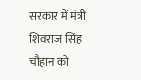सरकार में मंत्री शिवराज सिंह चौहान को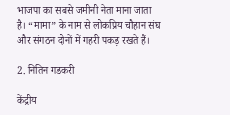भाजपा का सबसे जमीनी नेता माना जाता है। “मामा” के नाम से लोकप्रिय चौहान संघ और संगठन दोनों में गहरी पकड़ रखते हैं।

2. नितिन गडकरी

केंद्रीय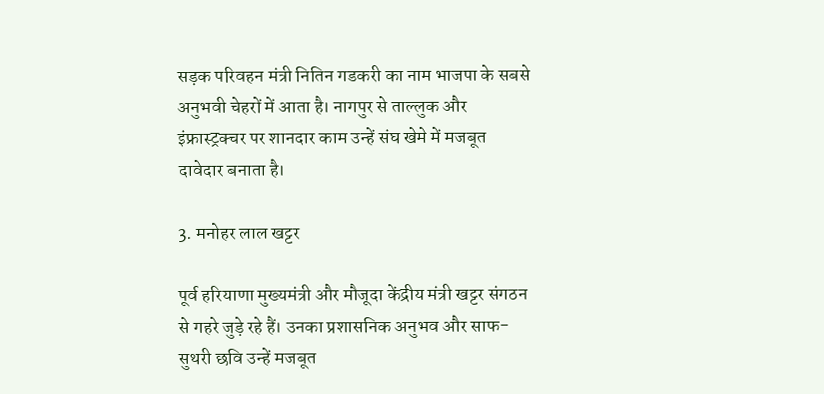सड़क परिवहन मंत्री नितिन गडकरी का नाम भाजपा के सबसे अनुभवी चेहरों में आता है। नागपुर से ताल्लुक और इंफ्रास्ट्रक्चर पर शानदार काम उन्हें संघ खेमे में मजबूत दावेदार बनाता है।

3. मनोहर लाल खट्टर

पूर्व हरियाणा मुख्यमंत्री और मौजूदा केंद्रीय मंत्री खट्टर संगठन से गहरे जुड़े रहे हैं। उनका प्रशासनिक अनुभव और साफ-सुथरी छवि उन्हें मजबूत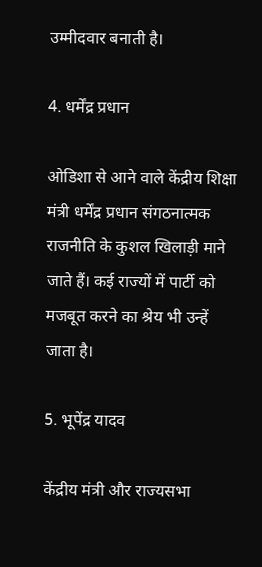उम्मीदवार बनाती है।

4. धर्मेंद्र प्रधान

ओडिशा से आने वाले केंद्रीय शिक्षा मंत्री धर्मेंद्र प्रधान संगठनात्मक राजनीति के कुशल खिलाड़ी माने जाते हैं। कई राज्यों में पार्टी को मजबूत करने का श्रेय भी उन्हें जाता है।

5. भूपेंद्र यादव

केंद्रीय मंत्री और राज्यसभा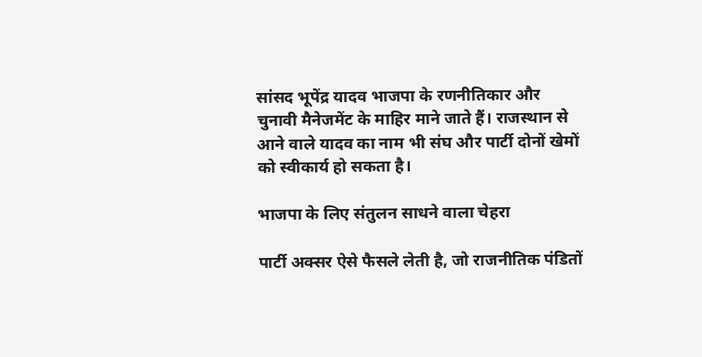सांसद भूपेंद्र यादव भाजपा के रणनीतिकार और चुनावी मैनेजमेंट के माहिर माने जाते हैं। राजस्थान से आने वाले यादव का नाम भी संघ और पार्टी दोनों खेमों को स्वीकार्य हो सकता है।

भाजपा के लिए संतुलन साधने वाला चेहरा

पार्टी अक्सर ऐसे फैसले लेती है, जो राजनीतिक पंडितों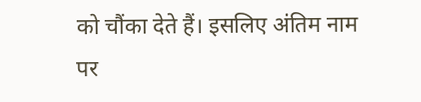को चौंका देते हैं। इसलिए अंतिम नाम पर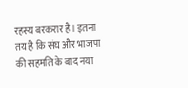रहस्य बरकरार है। इतना तय है कि संघ और भाजपा की सहमति के बाद नया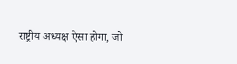राष्ट्रीय अध्यक्ष ऐसा होगा, जो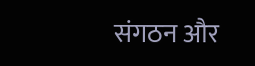संगठन और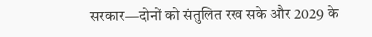सरकार—दोनों को संतुलित रख सके और 2029 के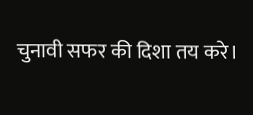चुनावी सफर की दिशा तय करे।